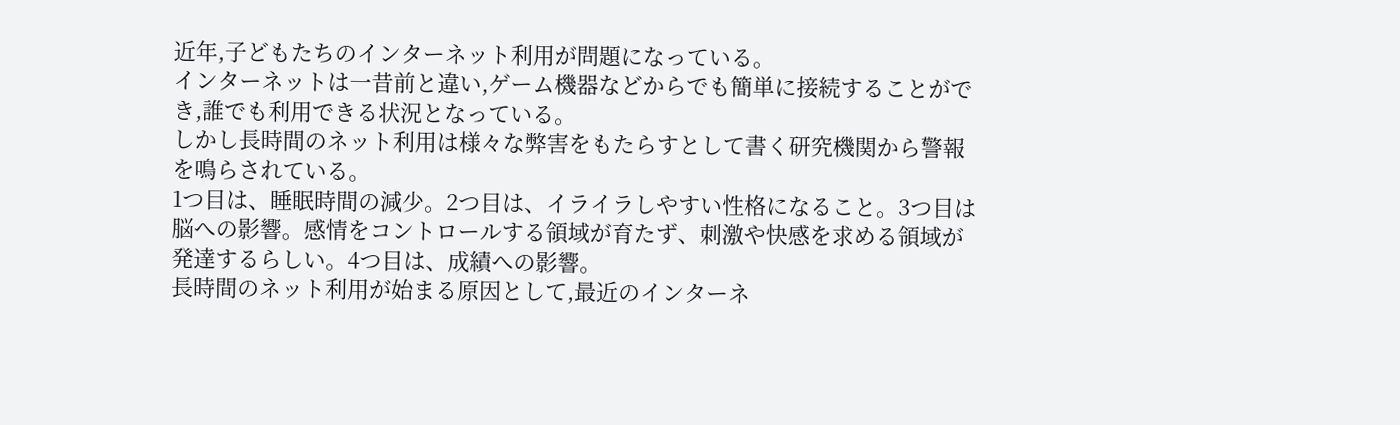近年,子どもたちのインターネット利用が問題になっている。
インターネットは一昔前と違い,ゲーム機器などからでも簡単に接続することができ,誰でも利用できる状況となっている。
しかし長時間のネット利用は様々な弊害をもたらすとして書く研究機関から警報を鳴らされている。
1つ目は、睡眠時間の減少。2つ目は、イライラしやすい性格になること。3つ目は脳への影響。感情をコントロールする領域が育たず、刺激や快感を求める領域が発達するらしい。4つ目は、成績への影響。
長時間のネット利用が始まる原因として,最近のインターネ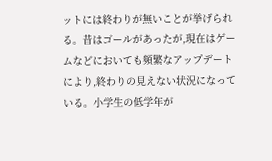ットには終わりが無いことが挙げられる。昔はゴールがあったが,現在はゲームなどにおいても頻繁なアップデートにより,終わりの見えない状況になっている。小学生の低学年が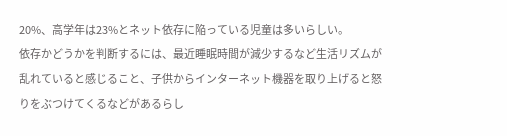20%、高学年は23%とネット依存に陥っている児童は多いらしい。
依存かどうかを判断するには、最近睡眠時間が減少するなど生活リズムが乱れていると感じること、子供からインターネット機器を取り上げると怒りをぶつけてくるなどがあるらし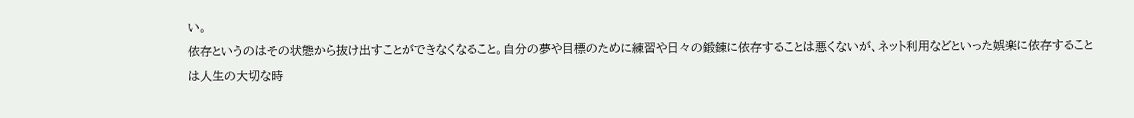い。
依存というのはその状態から抜け出すことができなくなること。自分の夢や目標のために練習や日々の鍛錬に依存することは悪くないが、ネット利用などといった娯楽に依存することは人生の大切な時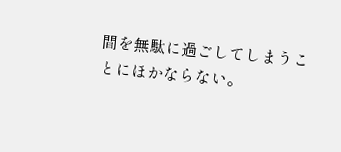間を無駄に過ごしてしまうことにほかならない。